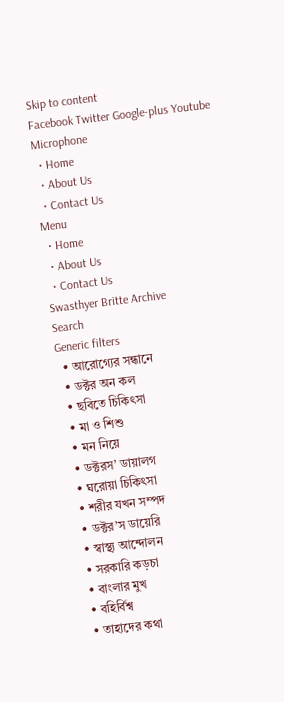Skip to content
Facebook Twitter Google-plus Youtube Microphone
  • Home
  • About Us
  • Contact Us
Menu
  • Home
  • About Us
  • Contact Us
Swasthyer Britte Archive
Search
Generic filters
  • আরোগ্যের সন্ধানে
  • ডক্টর অন কল
  • ছবিতে চিকিৎসা
  • মা ও শিশু
  • মন নিয়ে
  • ডক্টরস’ ডায়ালগ
  • ঘরোয়া চিকিৎসা
  • শরীর যখন সম্পদ
  • ডক্টর’স ডায়েরি
  • স্বাস্থ্য আন্দোলন
  • সরকারি কড়চা
  • বাংলার মুখ
  • বহির্বিশ্ব
  • তাহাদের কথা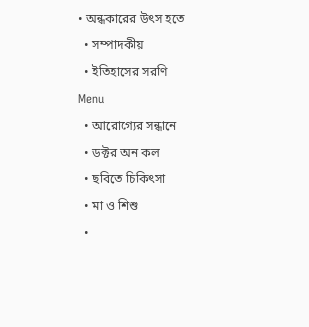• অন্ধকারের উৎস হতে
  • সম্পাদকীয়
  • ইতিহাসের সরণি
Menu
  • আরোগ্যের সন্ধানে
  • ডক্টর অন কল
  • ছবিতে চিকিৎসা
  • মা ও শিশু
  •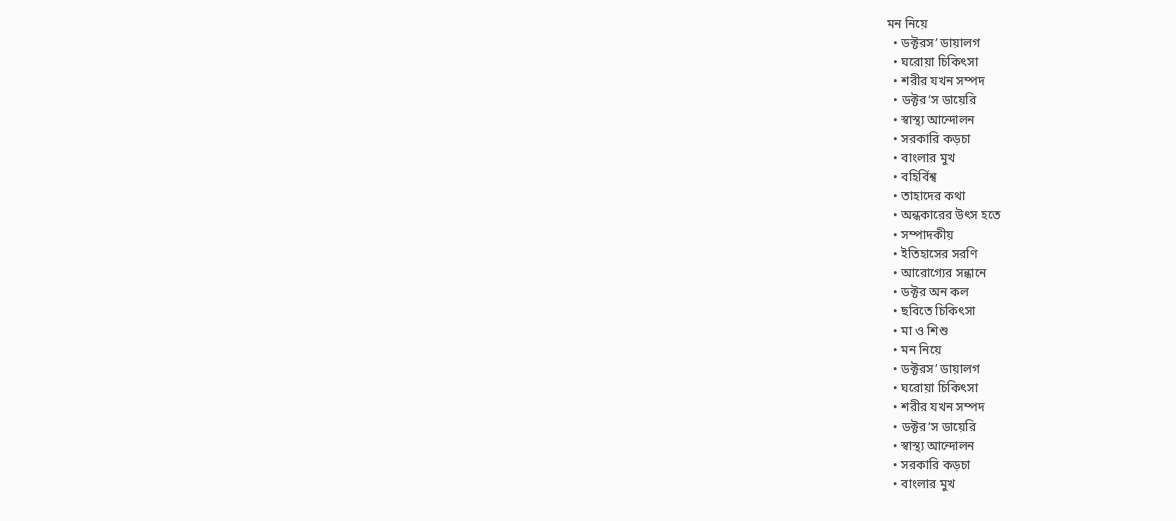মন নিয়ে
  • ডক্টরস’ ডায়ালগ
  • ঘরোয়া চিকিৎসা
  • শরীর যখন সম্পদ
  • ডক্টর’স ডায়েরি
  • স্বাস্থ্য আন্দোলন
  • সরকারি কড়চা
  • বাংলার মুখ
  • বহির্বিশ্ব
  • তাহাদের কথা
  • অন্ধকারের উৎস হতে
  • সম্পাদকীয়
  • ইতিহাসের সরণি
  • আরোগ্যের সন্ধানে
  • ডক্টর অন কল
  • ছবিতে চিকিৎসা
  • মা ও শিশু
  • মন নিয়ে
  • ডক্টরস’ ডায়ালগ
  • ঘরোয়া চিকিৎসা
  • শরীর যখন সম্পদ
  • ডক্টর’স ডায়েরি
  • স্বাস্থ্য আন্দোলন
  • সরকারি কড়চা
  • বাংলার মুখ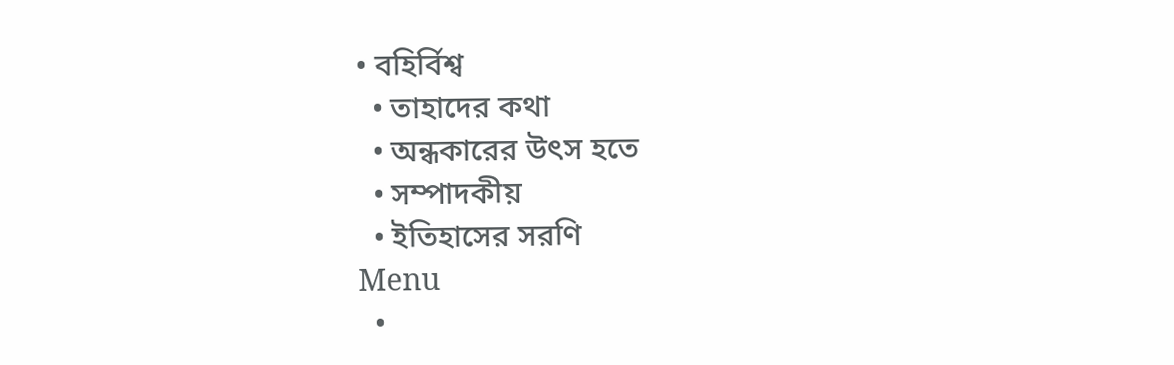• বহির্বিশ্ব
  • তাহাদের কথা
  • অন্ধকারের উৎস হতে
  • সম্পাদকীয়
  • ইতিহাসের সরণি
Menu
  •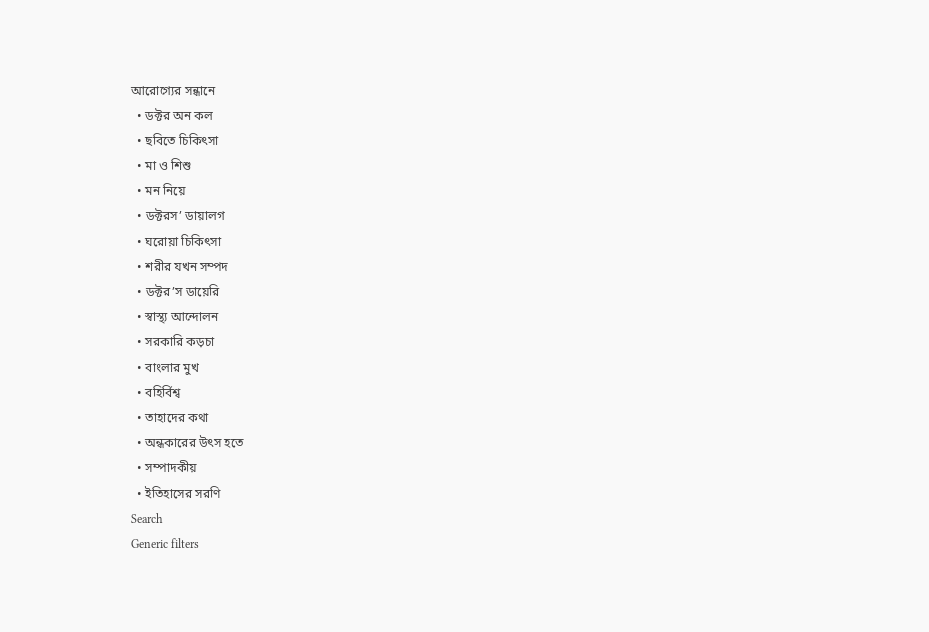আরোগ্যের সন্ধানে
  • ডক্টর অন কল
  • ছবিতে চিকিৎসা
  • মা ও শিশু
  • মন নিয়ে
  • ডক্টরস’ ডায়ালগ
  • ঘরোয়া চিকিৎসা
  • শরীর যখন সম্পদ
  • ডক্টর’স ডায়েরি
  • স্বাস্থ্য আন্দোলন
  • সরকারি কড়চা
  • বাংলার মুখ
  • বহির্বিশ্ব
  • তাহাদের কথা
  • অন্ধকারের উৎস হতে
  • সম্পাদকীয়
  • ইতিহাসের সরণি
Search
Generic filters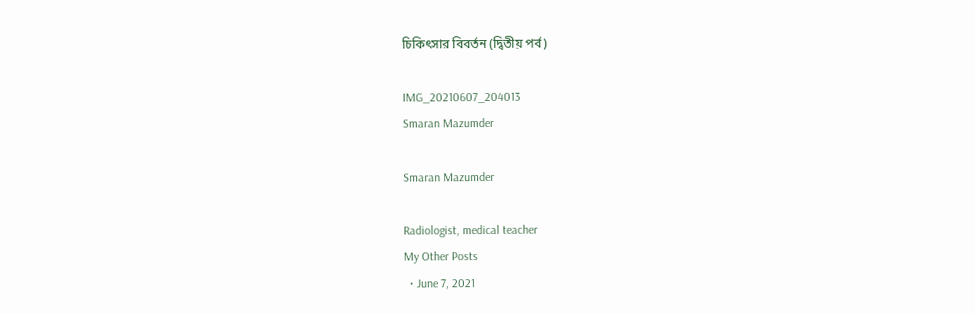চিকিৎসার বিবর্তন (দ্বিতীয় পর্ব)

IMG_20210607_204013
Smaran Mazumder

Smaran Mazumder

Radiologist, medical teacher
My Other Posts
  • June 7, 2021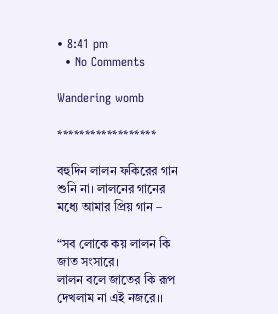• 8:41 pm
  • No Comments

Wandering womb

******************

বহুদিন লালন ফকিরের গান শুনি না। লালনের গানের মধ্যে আমার প্রিয় গান –

“সব লোকে কয় লালন কি জাত সংসারে।
লালন বলে জাতের কি রূপ
দেখলাম না এই নজরে।।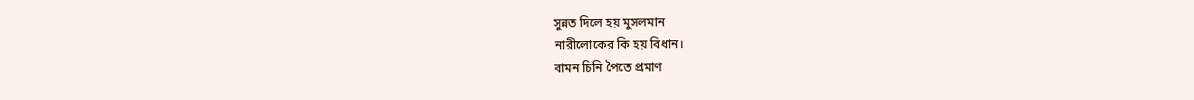সুন্নত দিলে হয় মুসলমান
নারীলোকের কি হয় বিধান।
বামন চিনি পৈতে প্রমাণ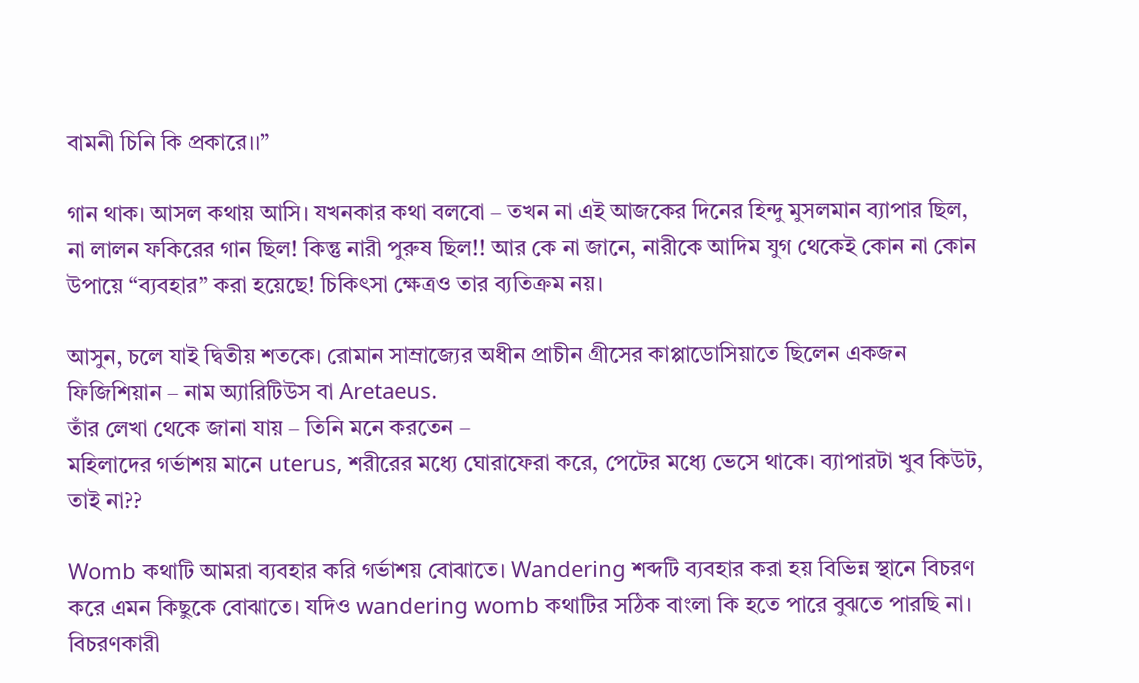বামনী চিনি কি প্রকারে।।”

গান থাক। আসল কথায় আসি। যখনকার কথা বলবো – তখন না এই আজকের দিনের হিন্দু মুসলমান ব্যাপার ছিল, না লালন ফকিরের গান ছিল! কিন্তু নারী পুরুষ ছিল!! আর কে না জানে, নারীকে আদিম যুগ থেকেই কোন না কোন উপায়ে “ব্যবহার” করা হয়েছে! চিকিৎসা ক্ষেত্রও তার ব্যতিক্রম নয়।

আসুন, চলে যাই দ্বিতীয় শতকে। রোমান সাম্রাজ্যের অধীন প্রাচীন গ্রীসের কাপ্পাডোসিয়াতে ছিলেন একজন ফিজিশিয়ান – নাম অ্যারিটিউস বা Aretaeus.
তাঁর লেখা থেকে জানা যায় – তিনি মনে করতেন –
মহিলাদের গর্ভাশয় মানে uterus, শরীরের মধ্যে ঘোরাফেরা করে, পেটের মধ্যে ভেসে থাকে। ব্যাপারটা খুব কিউট, তাই না??

Womb কথাটি আমরা ব্যবহার করি গর্ভাশয় বোঝাতে। Wandering শব্দটি ব্যবহার করা হয় বিভিন্ন স্থানে বিচরণ করে এমন কিছুকে বোঝাতে। যদিও wandering womb কথাটির সঠিক বাংলা কি হতে পারে বুঝতে পারছি না। বিচরণকারী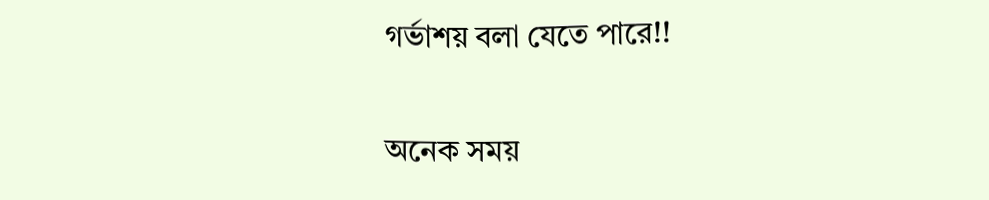গর্ভাশয় বলা যেতে পারে!!

অনেক সময়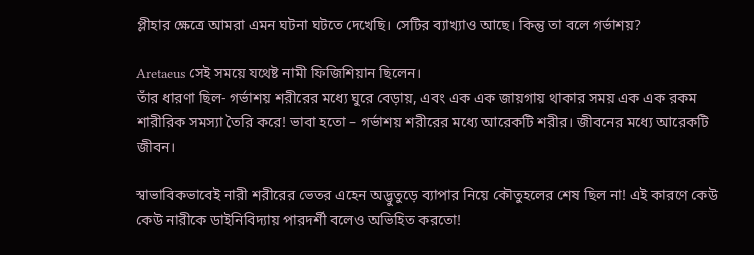প্লীহার ক্ষেত্রে আমরা এমন ঘটনা ঘটতে দেখেছি। সেটির ব্যাখ্যাও আছে। কিন্তু তা বলে গর্ভাশয়?

Aretaeus সেই সময়ে যথেষ্ট নামী ফিজিশিয়ান ছিলেন।
তাঁর ধারণা ছিল- গর্ভাশয় শরীরের মধ্যে ঘুরে বেড়ায়, এবং এক এক জায়গায় থাকার সময় এক এক রকম শারীরিক সমস্যা তৈরি করে! ভাবা হতো – গর্ভাশয় শরীরের মধ্যে আরেকটি শরীর। জীবনের মধ্যে আরেকটি জীবন।

স্বাভাবিকভাবেই নারী শরীরের ভেতর এহেন অদ্ভুতুড়ে ব্যাপার নিয়ে কৌতুহলের শেষ ছিল না! এই কারণে কেউ কেউ নারীকে ডাইনিবিদ্যায় পারদর্শী বলেও অভিহিত করতো!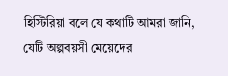হিস্টিরিয়া বলে যে কথাটি আমরা জানি, যেটি অল্পবয়সী মেয়েদের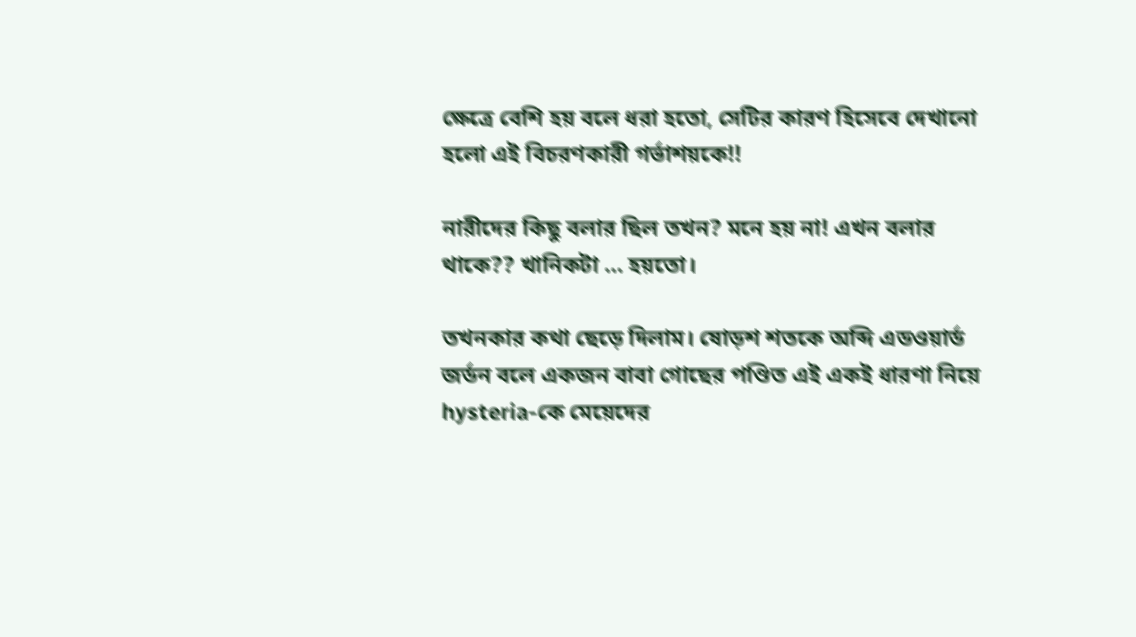ক্ষেত্রে বেশি হয় বলে ধরা হতো, সেটির কারণ হিসেবে দেখানো হলো এই বিচরণকারী গর্ভাশয়কে!!

নারীদের কিছু বলার ছিল তখন? মনে হয় না! এখন বলার থাকে?? খানিকটা … হয়তো।

তখনকার কথা ছেড়ে দিলাম। ষোড়শ শতকে অব্দি এডওয়ার্ড জর্ডন বলে একজন বাবা গোছের পণ্ডিত এই একই ধারণা নিয়ে hysteria-কে মেয়েদের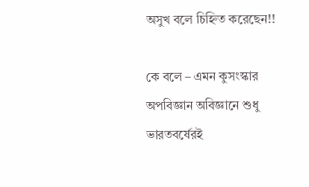অসুখ বলে চিহ্নিত করেছেন!!

কে বলে – এমন কুসংস্কার অপবিজ্ঞান অবিজ্ঞানে শুধু ভারতবর্ষেরই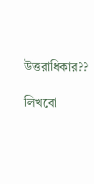উত্তরাধিকার??

লিখবো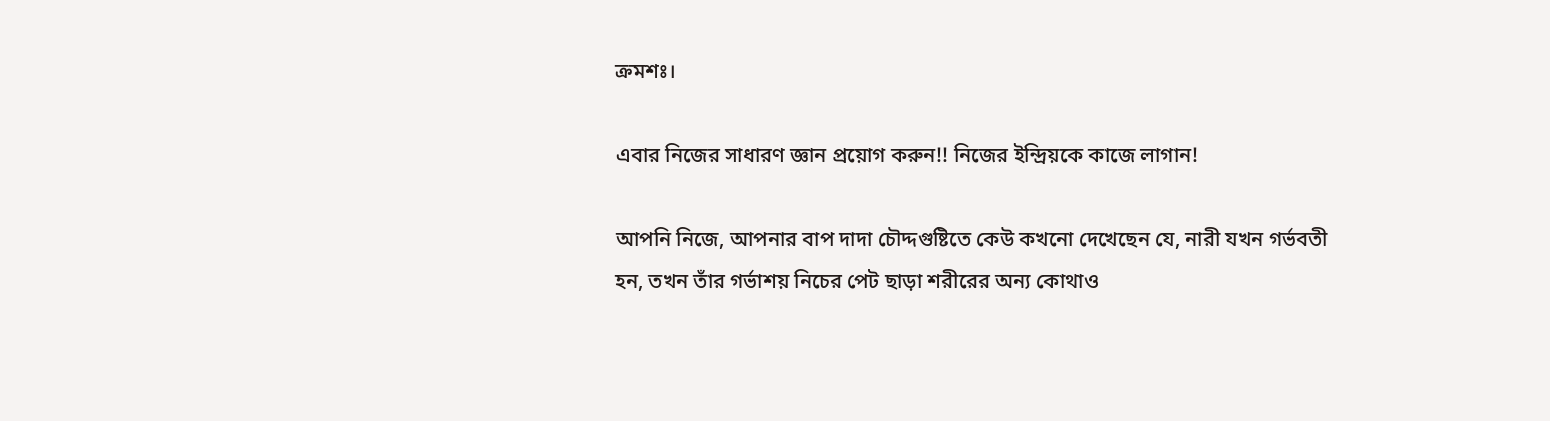ক্রমশঃ।

এবার নিজের সাধারণ জ্ঞান প্রয়োগ করুন!! নিজের ইন্দ্রিয়কে কাজে লাগান!

আপনি নিজে, আপনার বাপ দাদা চৌদ্দগুষ্টিতে কেউ কখনো দেখেছেন যে, নারী যখন গর্ভবতী হন, তখন তাঁর গর্ভাশয় নিচের পেট ছাড়া শরীরের অন্য কোথাও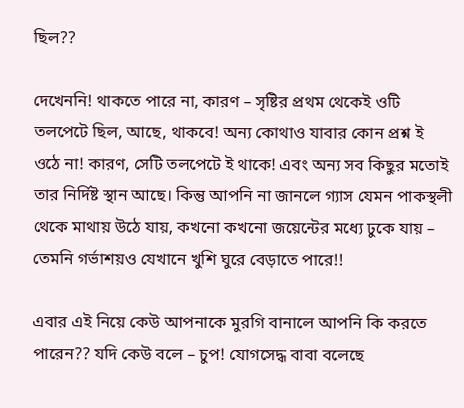ছিল??

দেখেননি! থাকতে পারে না, কারণ – সৃষ্টির প্রথম থেকেই ওটি তলপেটে ছিল, আছে, থাকবে! অন্য কোথাও যাবার কোন প্রশ্ন ই ওঠে না! কারণ, সেটি তলপেটে ই থাকে! এবং অন্য সব কিছুর মতোই তার নির্দিষ্ট স্থান আছে। কিন্তু আপনি না জানলে গ্যাস যেমন পাকস্থলী থেকে মাথায় উঠে যায়, কখনো কখনো জয়েন্টের মধ্যে ঢুকে যায় – তেমনি গর্ভাশয়ও যেখানে খুশি ঘুরে বেড়াতে পারে!!

এবার এই নিয়ে কেউ আপনাকে মুরগি বানালে আপনি কি করতে পারেন?? যদি কেউ বলে – চুপ! যোগসেদ্ধ বাবা বলেছে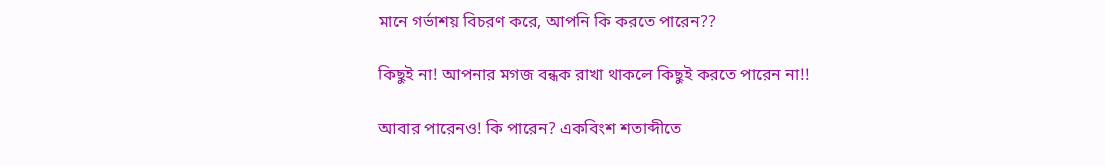মানে গর্ভাশয় বিচরণ করে, আপনি কি করতে পারেন??

কিছুই না! আপনার মগজ বন্ধক রাখা থাকলে কিছুই করতে পারেন না!!

আবার পারেনও! কি পারেন? একবিংশ শতাব্দীতে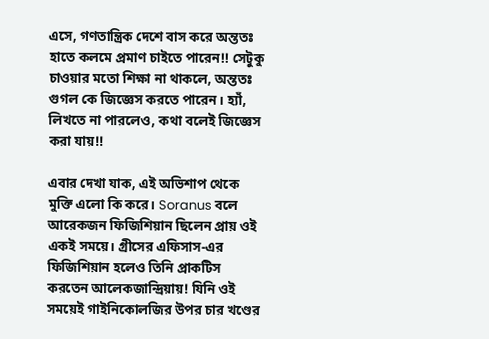এসে, গণতান্ত্রিক দেশে বাস করে অন্ততঃ হাতে কলমে প্রমাণ চাইতে পারেন!! সেটুকু চাওয়ার মতো শিক্ষা না থাকলে, অন্ততঃ গুগল কে জিজ্ঞেস করতে পারেন। হ্যাঁ, লিখতে না পারলেও, কথা বলেই জিজ্ঞেস করা যায়!!

এবার দেখা যাক, এই অভিশাপ থেকে মুক্তি এলো কি করে। Soranus বলে আরেকজন ফিজিশিয়ান ছিলেন প্রায় ওই একই সময়ে। গ্রীসের এফিসাস-এর ফিজিশিয়ান হলেও তিনি প্রাকটিস করতেন আলেকজান্দ্রিয়ায়! যিনি ওই সময়েই গাইনিকোলজির উপর চার খণ্ডের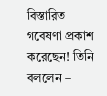বিস্তারিত গবেষণা প্রকাশ করেছেন! তিনি বললেন –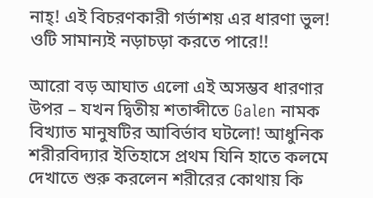নাহ্! এই বিচরণকারী গর্ভাশয় এর ধারণা ভুল! ওটি সামান্যই নড়াচড়া করতে পারে!!

আরো বড় আঘাত এলো এই অসম্ভব ধারণার উপর – যখন দ্বিতীয় শতাব্দীতে Galen নামক বিখ্যাত মানুষটির আবির্ভাব ঘটলো! আধুনিক শরীরবিদ্যার ইতিহাসে প্রথম যিনি হাতে কলমে দেখাতে শুরু করলেন শরীরের কোথায় কি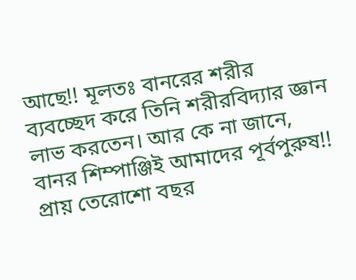আছে!! মূলতঃ বানরের শরীর ব্যবচ্ছেদ করে তিনি শরীরবিদ্যার জ্ঞান লাভ করতেন। আর কে না জানে, বানর শিম্পাঞ্জিই আমাদের পূর্বপুরুষ!! প্রায় তেরোশো বছর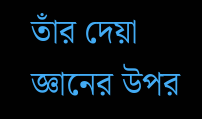তাঁর দেয়া জ্ঞানের উপর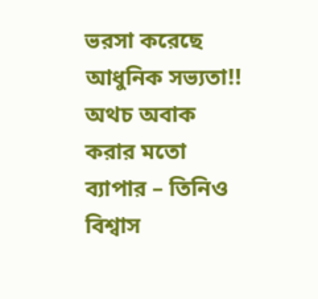ভরসা করেছে আধুনিক সভ্যতা!! অথচ অবাক করার মতো ব্যাপার – তিনিও বিশ্বাস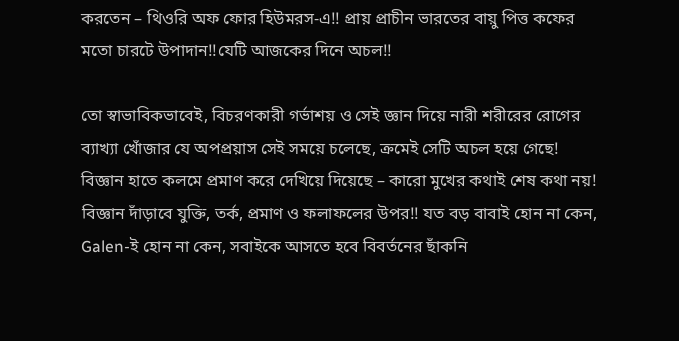করতেন – থিওরি অফ ফোর হিউমরস-এ!! প্রায় প্রাচীন ভারতের বায়ু পিত্ত কফের মতো চারটে উপাদান!!যেটি আজকের দিনে অচল!!

তো স্বাভাবিকভাবেই, বিচরণকারী গর্ভাশয় ও সেই জ্ঞান দিয়ে নারী শরীরের রোগের ব্যাখ্যা খোঁজার যে অপপ্রয়াস সেই সময়ে চলেছে, ক্রমেই সেটি অচল হয়ে গেছে! বিজ্ঞান হাতে কলমে প্রমাণ করে দেখিয়ে দিয়েছে – কারো মুখের কথাই শেষ কথা নয়! বিজ্ঞান দাঁড়াবে যুক্তি, তর্ক, প্রমাণ ও ফলাফলের উপর!! যত বড় বাবাই হোন না কেন, Galen-ই হোন না কেন, সবাইকে আসতে হবে বিবর্তনের ছাঁকনি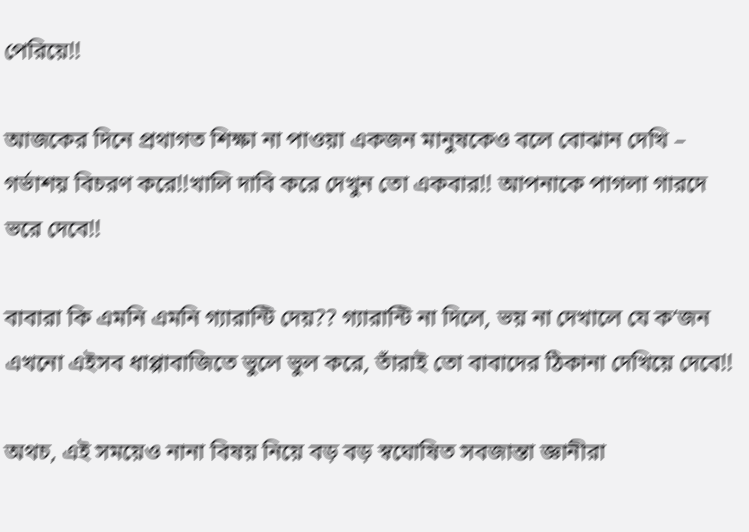পেরিয়ে!!

আজকের দিনে প্রথাগত শিক্ষা না পাওয়া একজন মানুষকেও বলে বোঝান দেখি – গর্ভাশয় বিচরণ করে!!খালি দাবি করে দেখুন তো একবার!! আপনাকে পাগলা গারদে ভরে দেবে!!

বাবারা কি এমনি এমনি গ্যারান্টি দেয়?? গ্যারান্টি না দিলে, ভয় না দেখালে যে ক’জন এখনো এইসব ধাপ্পাবাজিতে ভুলে ভুল করে, তাঁরাই তো বাবাদের ঠিকানা দেখিয়ে দেবে!!

অথচ, এই সময়েও নানা বিষয় নিয়ে বড় বড় স্বঘোষিত সবজান্তা জ্ঞানীরা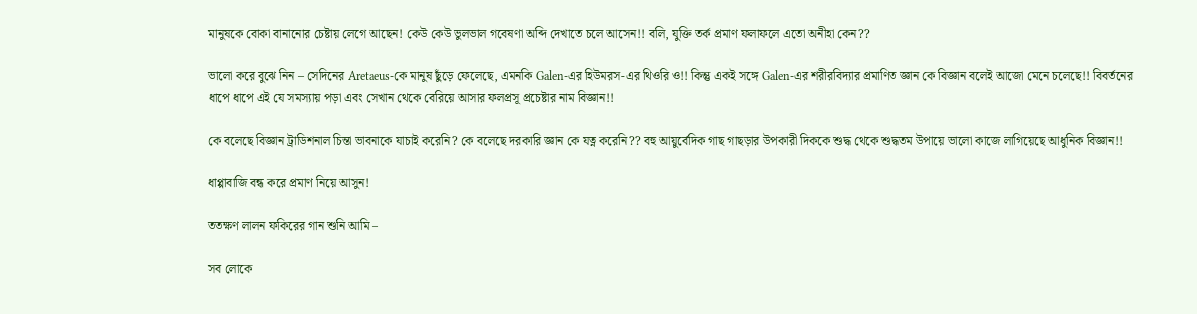মানুষকে বোকা বানানোর চেষ্টায় লেগে আছেন! কেউ কেউ ভুলভাল গবেষণা অব্দি দেখাতে চলে আসেন!! বলি, যুক্তি তর্ক প্রমাণ ফলাফলে এতো অনীহা কেন??

ভালো করে বুঝে নিন – সেদিনের Aretaeus-কে মানুষ ছুঁড়ে ফেলেছে, এমনকি Galen-এর হিউমরস-এর থিওরি ও!! কিন্তু একই সঙ্গে Galen-এর শরীরবিদ্যার প্রমাণিত জ্ঞান কে বিজ্ঞান বলেই আজো মেনে চলেছে!! বিবর্তনের ধাপে ধাপে এই যে সমস্যায় পড়া এবং সেখান থেকে বেরিয়ে আসার ফলপ্রসূ প্রচেষ্টার নাম বিজ্ঞান!!

কে বলেছে বিজ্ঞান ট্রাডিশনাল চিন্তা ভাবনাকে যাচাই করেনি? কে বলেছে দরকারি জ্ঞান কে যত্ন করেনি?? বহু আয়ুর্বেদিক গাছ গাছড়ার উপকারী দিককে শুদ্ধ থেকে শুদ্ধতম উপায়ে ভালো কাজে লাগিয়েছে আধুনিক বিজ্ঞান!!

ধাপ্পাবাজি বন্ধ করে প্রমাণ নিয়ে আসুন!

ততক্ষণ লালন ফকিরের গান শুনি আমি –

সব লোকে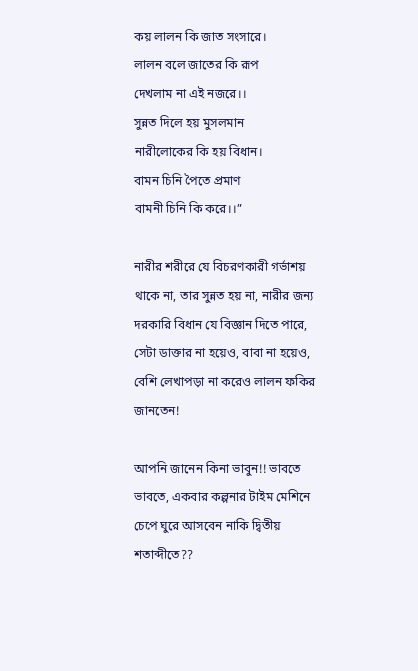কয় লালন কি জাত সংসারে।
লালন বলে জাতের কি রূপ
দেখলাম না এই নজরে।।
সুন্নত দিলে হয় মুসলমান
নারীলোকের কি হয় বিধান।
বামন চিনি পৈতে প্রমাণ
বামনী চিনি কি করে।।”

নারীর শরীরে যে বিচরণকারী গর্ভাশয় থাকে না, তার সুন্নত হয় না, নারীর জন্য দরকারি বিধান যে বিজ্ঞান দিতে পারে, সেটা ডাক্তার না হয়েও, বাবা না হয়েও, বেশি লেখাপড়া না করেও লালন ফকির জানতেন!

আপনি জানেন কিনা ভাবুন!! ভাবতে ভাবতে, একবার কল্পনার টাইম মেশিনে চেপে ঘুরে আসবেন নাকি দ্বিতীয় শতাব্দীতে??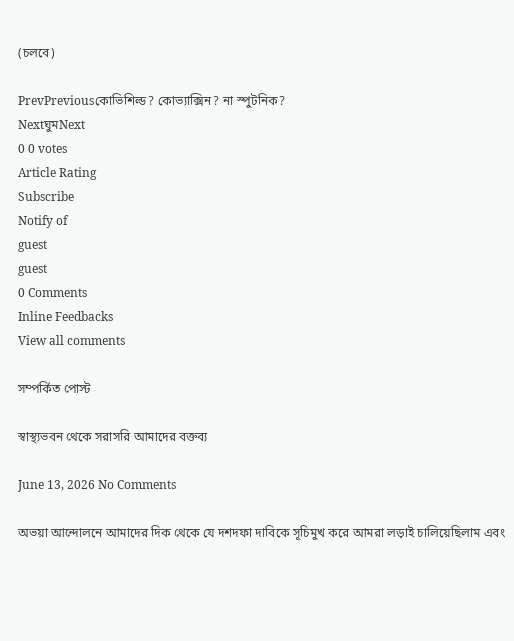(চলবে)

PrevPreviousকোভিশিল্ড? কোভ্যাক্সিন? না স্পুটনিক?
NextঘুমNext
0 0 votes
Article Rating
Subscribe
Notify of
guest
guest
0 Comments
Inline Feedbacks
View all comments

সম্পর্কিত পোস্ট

স্বাস্থ্যভবন থেকে সরাসরি আমাদের বক্তব্য

June 13, 2026 No Comments

অভয়া আন্দোলনে আমাদের দিক থেকে যে দশদফা দাবিকে সূচিমুখ করে আমরা লড়াই চালিয়েছিলাম এবং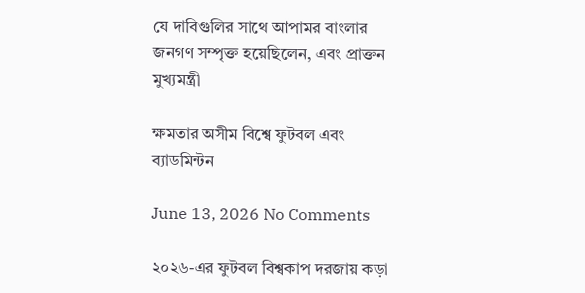যে দাবিগুলির সাথে আপামর বাংলার জনগণ সম্পৃক্ত হয়েছিলেন, এবং প্রাক্তন মুখ্যমন্ত্রী

ক্ষমতার অসীম বিশ্বে ফুটবল এবং ব্যাডমিন্টন

June 13, 2026 No Comments

২০২৬-এর ফুটবল বিশ্বকাপ দরজায় কড়া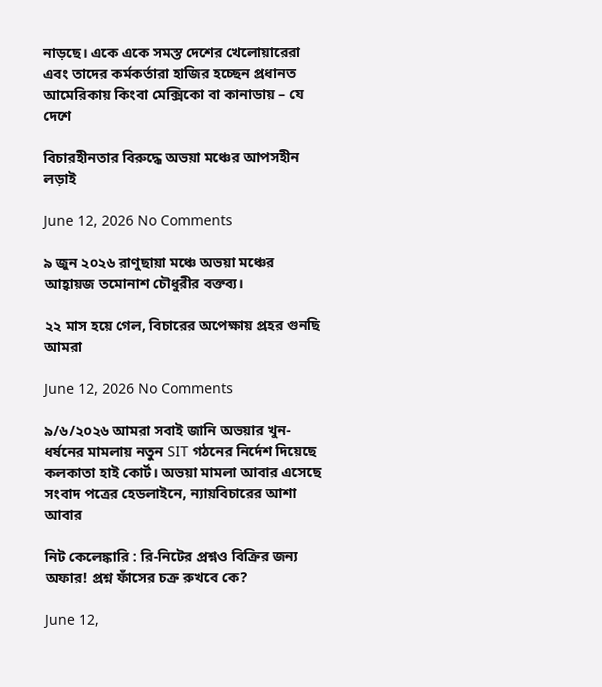নাড়ছে। একে একে সমস্ত দেশের খেলোয়ারেরা এবং তাদের কর্মকর্তারা হাজির হচ্ছেন প্রধানত আমেরিকায় কিংবা মেক্সিকো বা কানাডায় – যে দেশে

বিচারহীনতার বিরুদ্ধে অভয়া মঞ্চের আপসহীন লড়াই

June 12, 2026 No Comments

৯ জুন ২০২৬ রাণুছায়া মঞ্চে অভয়া মঞ্চের আহ্বায়জ তমোনাশ চৌধুরীর বক্তব্য।

২২ মাস হয়ে গেল, বিচারের অপেক্ষায় প্রহর গুনছি আমরা

June 12, 2026 No Comments

৯/৬/২০২৬ আমরা সবাই জানি অভয়ার খুন-ধর্ষনের মামলায় নতুন SIT গঠনের নির্দেশ দিয়েছে কলকাতা হাই কোর্ট। অভয়া মামলা আবার এসেছে সংবাদ পত্রের হেডলাইনে, ন্যায়বিচারের আশা আবার

নিট কেলেঙ্কারি : রি-নিটের প্রশ্নও বিক্রির জন্য অফার! প্রশ্ন ফাঁসের চক্র রুখবে কে?

June 12,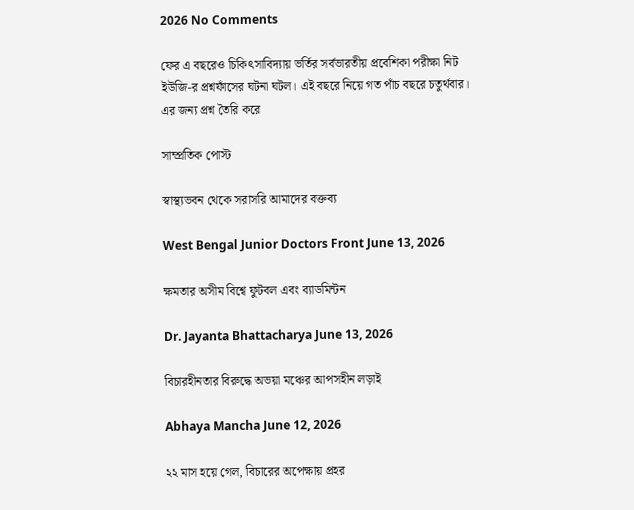2026 No Comments

ফের এ বছরেও চিকিৎসাবিদ্যায় ভর্তির সর্বভারতীয় প্রবেশিকা পরীক্ষা নিট ইউজি-র প্রশ্নফাঁসের ঘটনা ঘটল। এই বছরে নিয়ে গত পাঁচ বছরে চতুর্থবার। এর জন্য প্রশ্ন তৈরি করে

সাম্প্রতিক পোস্ট

স্বাস্থ্যভবন থেকে সরাসরি আমাদের বক্তব্য

West Bengal Junior Doctors Front June 13, 2026

ক্ষমতার অসীম বিশ্বে ফুটবল এবং ব্যাডমিন্টন

Dr. Jayanta Bhattacharya June 13, 2026

বিচারহীনতার বিরুদ্ধে অভয়া মঞ্চের আপসহীন লড়াই

Abhaya Mancha June 12, 2026

২২ মাস হয়ে গেল, বিচারের অপেক্ষায় প্রহর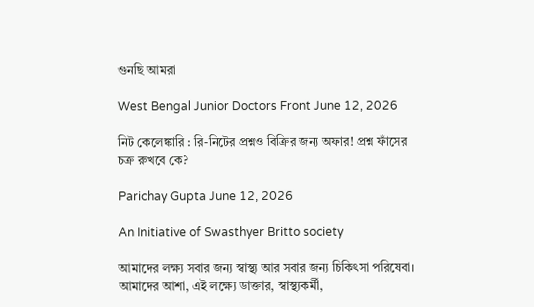গুনছি আমরা

West Bengal Junior Doctors Front June 12, 2026

নিট কেলেঙ্কারি : রি-নিটের প্রশ্নও বিক্রির জন্য অফার! প্রশ্ন ফাঁসের চক্র রুখবে কে?

Parichay Gupta June 12, 2026

An Initiative of Swasthyer Britto society

আমাদের লক্ষ্য সবার জন্য স্বাস্থ্য আর সবার জন্য চিকিৎসা পরিষেবা। আমাদের আশা, এই লক্ষ্যে ডাক্তার, স্বাস্থ্যকর্মী,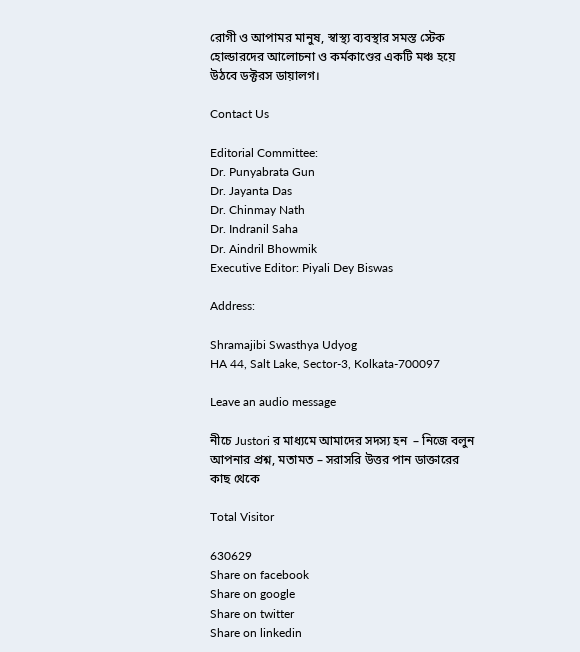রোগী ও আপামর মানুষ, স্বাস্থ্য ব্যবস্থার সমস্ত স্টেক হোল্ডারদের আলোচনা ও কর্মকাণ্ডের একটি মঞ্চ হয়ে উঠবে ডক্টরস ডায়ালগ।

Contact Us

Editorial Committee:
Dr. Punyabrata Gun
Dr. Jayanta Das
Dr. Chinmay Nath
Dr. Indranil Saha
Dr. Aindril Bhowmik
Executive Editor: Piyali Dey Biswas

Address:

Shramajibi Swasthya Udyog
HA 44, Salt Lake, Sector-3, Kolkata-700097

Leave an audio message

নীচে Justori র মাধ্যমে আমাদের সদস্য হন  – নিজে বলুন আপনার প্রশ্ন, মতামত – সরাসরি উত্তর পান ডাক্তারের কাছ থেকে

Total Visitor

630629
Share on facebook
Share on google
Share on twitter
Share on linkedin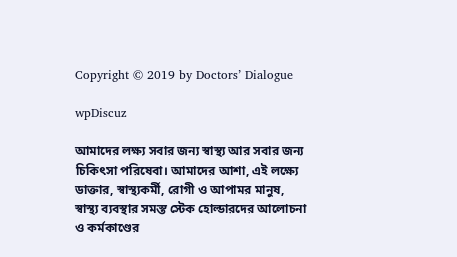Copyright © 2019 by Doctors’ Dialogue

wpDiscuz

আমাদের লক্ষ্য সবার জন্য স্বাস্থ্য আর সবার জন্য চিকিৎসা পরিষেবা। আমাদের আশা, এই লক্ষ্যে ডাক্তার, স্বাস্থ্যকর্মী, রোগী ও আপামর মানুষ, স্বাস্থ্য ব্যবস্থার সমস্ত স্টেক হোল্ডারদের আলোচনা ও কর্মকাণ্ডের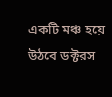একটি মঞ্চ হয়ে উঠবে ডক্টরস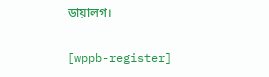ডায়ালগ।

[wppb-register]